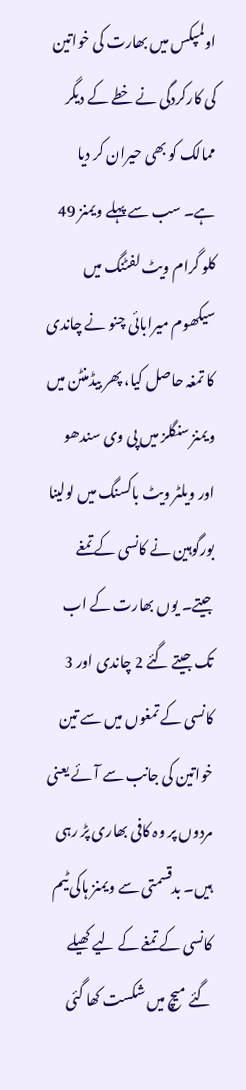اولمپکس میں بھارت کی خواتین کی کارکردگی نے خطے کے دیگر ممالک کو بھی حیران کر دیا ہے۔ سب سے پہلے ویمنز 49 کلو گرام ویٹ لفٹنگ میں سیکھوم میرابائی چنو نے چاندی کا تمغہ حاصل کیا، پھر بیڈمنٹن میں ویمنز سنگلز میں پی وی سندھو اور ویلٹر ویٹ باکسنگ میں لولینا بورگوہین نے کانسی کے تمغے جیتے۔ یوں بھارت کے اب تک جیتے گئے 2 چاندی اور 3 کانسی کے تمغوں میں سے تین خواتین کی جانب سے آئے یعنی مردوں پر وہ کافی بھاری پڑ رہی ہیں۔ بدقسمتی سے ویمنز ہاکی ٹیم کانسی کے تمغے کے لیے کھیلے گئے میچ میں شکست کھا گئی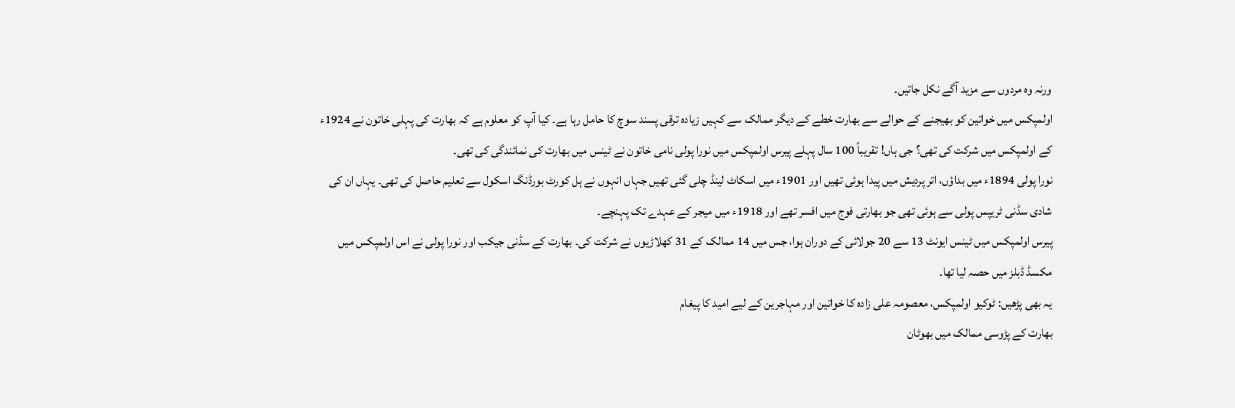ورنہ وہ مردوں سے مزید آگے نکل جاتیں۔
اولمپکس میں خواتین کو بھیجنے کے حوالے سے بھارت خطے کے دیگر ممالک سے کہیں زیادہ ترقی پسند سوچ کا حامل رہا ہے۔ کیا آپ کو معلوم ہے کہ بھارت کی پہلی خاتون نے 1924ء کے اولمپکس میں شرکت کی تھی؟ جی ہاں! تقریباً 100 سال پہلے پیرس اولمپکس میں نورا پولی نامی خاتون نے ٹینس میں بھارت کی نمائندگی کی تھی۔
نورا پولی 1894ء میں بداؤں، اتر پردیش میں پیدا ہوئی تھیں اور 1901ء میں اسکاٹ لینڈ چلی گئی تھیں جہاں انہوں نے ہل کورٹ بورڈنگ اسکول سے تعلیم حاصل کی تھی۔ یہاں ان کی شادی سڈنی ٹریپس پولی سے ہوئی تھی جو بھارتی فوج میں افسر تھے اور 1918ء میں میجر کے عہدے تک پہنچے۔
پیرس اولمپکس میں ٹینس ایونٹ 13 سے 20 جولائی کے دوران ہوا، جس میں 14 ممالک کے 31 کھلاڑیوں نے شرکت کی۔ بھارت کے سڈنی جیکب اور نورا پولی نے اس اولمپکس میں مکسڈ ڈبلز میں حصہ لیا تھا۔
یہ بھی پڑھیں: ٹوکیو اولمپکس، معصومہ علی زادہ کا خواتین اور مہاجرین کے لیے امید کا پیغام
بھارت کے پڑوسی ممالک میں بھوٹان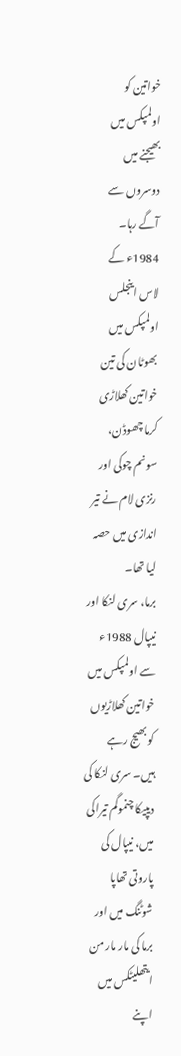خواتین کو اولمپکس میں بھیجنے میں دوسروں سے آگے رہا۔ 1984ء کے لاس اینجلس اولمپکس میں بھوٹان کی تین خواتین کھلاڑی کرما چھوڈن، سونم چوکی اور رنزی لام نے تیر اندازی میں حصہ لیا تھا۔
برما، سری لنکا اور نیپال 1988ء سے اولمپکس میں خواتین کھلاڑیوں کو بھیج رہے ہیں۔ سری لنکا کی دیپیکا چنموگم تیراکی میں، نیپال کی پاروتی تھاپا شوٹنگ میں اور برما کی مار مار من ایتھلیٹکس میں اپنے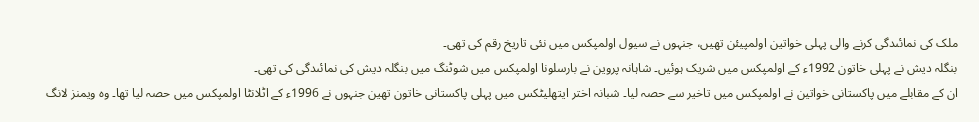ملک کی نمائںدگی کرنے والی پہلی خواتین اولمپیئن تھیں، جنہوں نے سیول اولمپکس میں نئی تاریخ رقم کی تھی۔
بنگلہ دیش نے پہلی خاتون 1992ء کے اولمپکس میں شریک ہوئیں۔ شاہانہ پروین نے بارسلونا اولمپکس میں شوٹنگ میں بنگلہ دیش کی نمائںدگی کی تھی۔
ان کے مقابلے میں پاکستانی خواتین نے اولمپکس میں تاخیر سے حصہ لیا۔ شبانہ اختر ایتھلیٹکس میں پہلی پاکستانی خاتون تھین جنہوں نے 1996ء کے اٹلانٹا اولمپکس میں حصہ لیا تھا۔ وہ ویمنز لانگ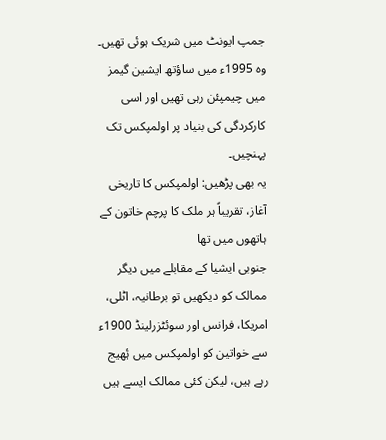جمپ ایونٹ میں شریک ہوئی تھیں۔ وہ 1995ء میں ساؤتھ ایشین گیمز میں چیمپئن رہی تھیں اور اسی کارکردگی کی بنیاد پر اولمپکس تک پہنچیں۔
یہ بھی پڑھیں: اولمپکس کا تاریخی آغاز، تقریباً ہر ملک کا پرچم خاتون کے ہاتھوں میں تھا
جنوبی ایشیا کے مقابلے میں دیگر ممالک کو دیکھیں تو برطانیہ، اٹلی، امریکا، فرانس اور سوئٹزرلینڈ 1900ء سے خواتین کو اولمپکس میں ۂھیج رہے ہیں، لیکن کئی ممالک ایسے ہیں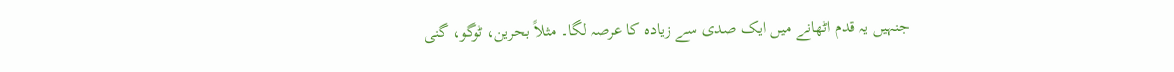جنہیں یہ قدم اٹھانے میں ایک صدی سے زیادہ کا عرصہ لگا۔ مثلاً بحرین، ٹوگو، گنی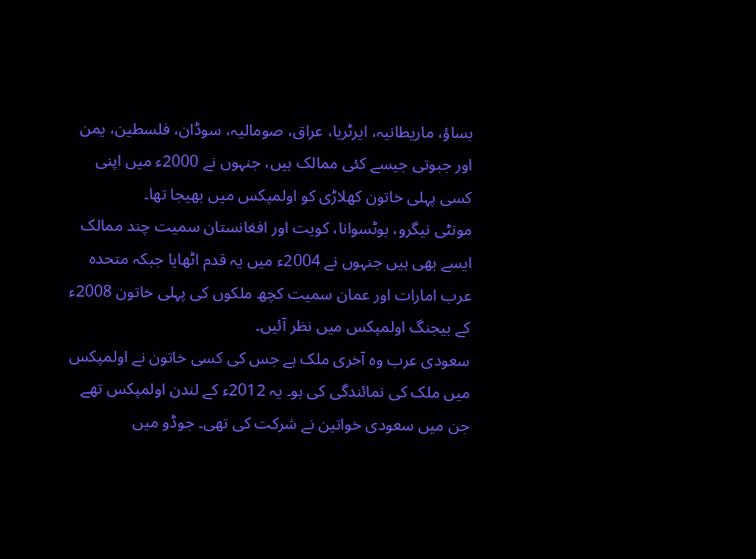بساؤ، ماریطانیہ، ایرٹریا، عراق، صومالیہ، سوڈان، فلسطین، یمن اور جبوتی جیسے کئی ممالک ہیں، جنہوں نے 2000ء میں اپنی کسی پہلی خاتون کھلاڑی کو اولمپکس میں بھیجا تھا۔
مونٹی نیگرو، بوٹسوانا، کویت اور افغانستان سمیت چند ممالک ایسے بھی ہیں جنہوں نے 2004ء میں یہ قدم اٹھایا جبکہ متحدہ عرب امارات اور عمان سمیت کچھ ملکوں کی پہلی خاتون 2008ء کے بیجنگ اولمپکس میں نظر آئیں۔
سعودی عرب وہ آخری ملک ہے جس کی کسی خاتون نے اولمپکس میں ملک کی نمائندگی کی ہو۔ یہ 2012ء کے لندن اولمپکس تھے جن میں سعودی خواتین نے شرکت کی تھی۔ جوڈو میں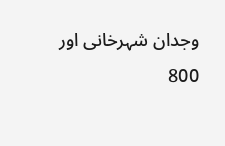وجدان شہرخانی اور 800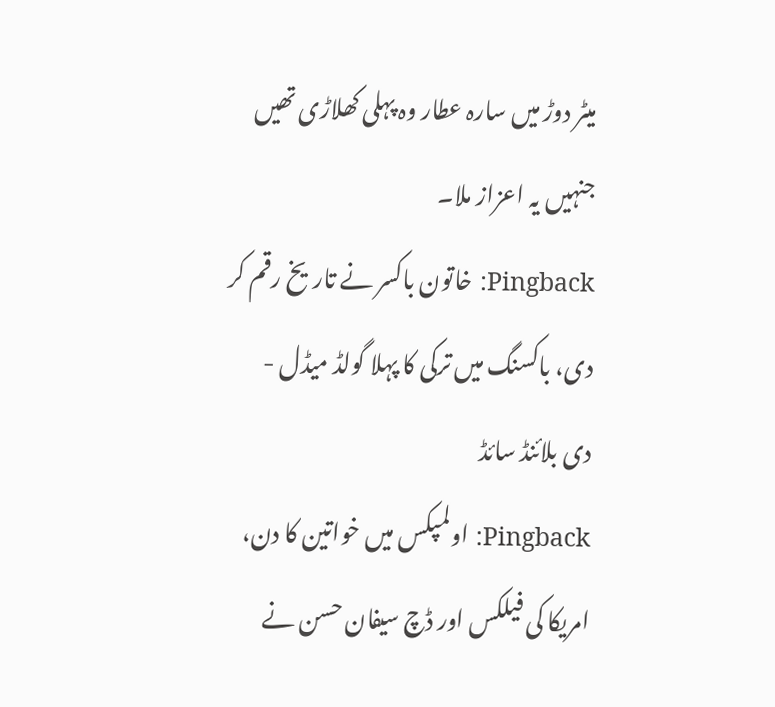میٹر دوڑ میں سارہ عطار وہ پہلی کھلاڑی تھیں جنہیں یہ اعزاز ملا۔
Pingback: خاتون باکسر نے تاریخ رقم کر دی، باکسنگ میں ترکی کا پہلا گولڈ میڈل - دی بلائنڈ سائڈ
Pingback: اولمپکس میں خواتین کا دن، امریکا کی فیلکس اور ڈچ سیفان حسن نے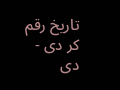تاریخ رقم کر دی - دی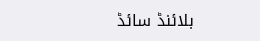بلائنڈ سائڈ